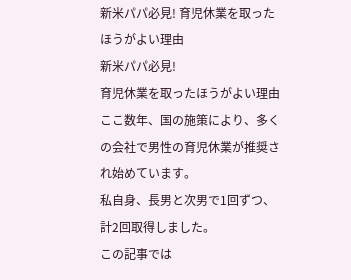新米パパ必見! 育児休業を取ったほうがよい理由
新米パパ必見!
育児休業を取ったほうがよい理由
ここ数年、国の施策により、多くの会社で男性の育児休業が推奨され始めています。
私自身、長男と次男で1回ずつ、計2回取得しました。
この記事では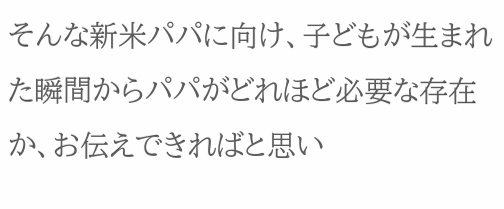そんな新米パパに向け、子どもが生まれた瞬間からパパがどれほど必要な存在か、お伝えできればと思い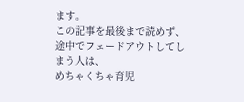ます。
この記事を最後まで読めず、途中でフェードアウトしてしまう人は、
めちゃくちゃ育児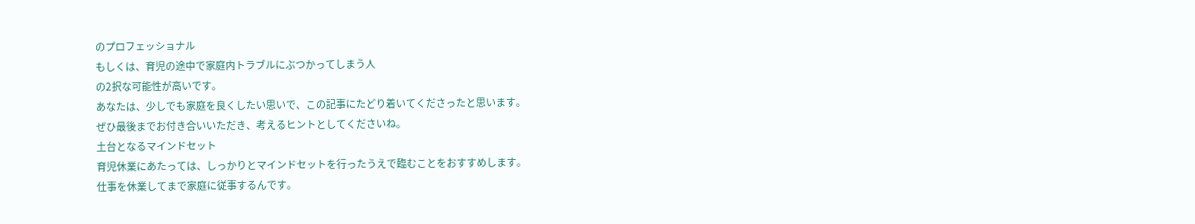のプロフェッショナル
もしくは、育児の途中で家庭内トラブルにぶつかってしまう人
の2択な可能性が高いです。
あなたは、少しでも家庭を良くしたい思いで、この記事にたどり着いてくださったと思います。
ぜひ最後までお付き合いいただき、考えるヒントとしてくださいね。
土台となるマインドセット
育児休業にあたっては、しっかりとマインドセットを行ったうえで臨むことをおすすめします。
仕事を休業してまで家庭に従事するんです。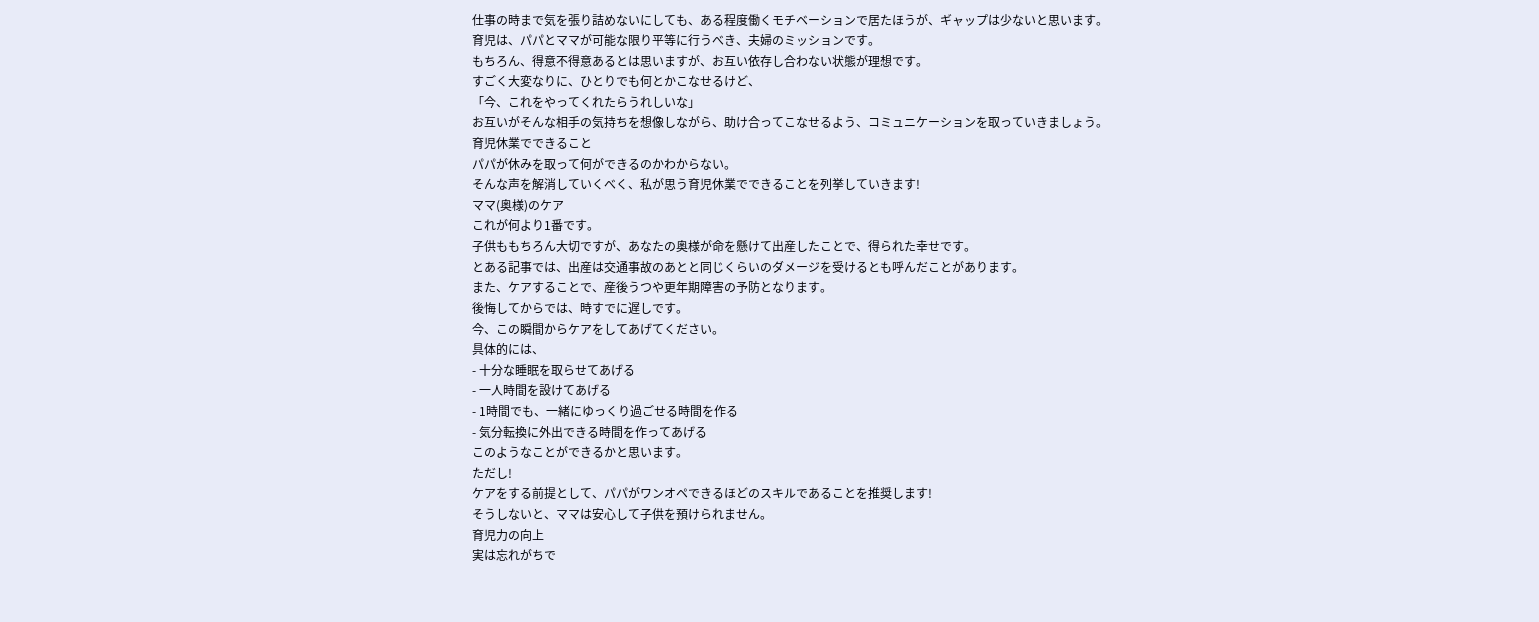仕事の時まで気を張り詰めないにしても、ある程度働くモチベーションで居たほうが、ギャップは少ないと思います。
育児は、パパとママが可能な限り平等に行うべき、夫婦のミッションです。
もちろん、得意不得意あるとは思いますが、お互い依存し合わない状態が理想です。
すごく大変なりに、ひとりでも何とかこなせるけど、
「今、これをやってくれたらうれしいな」
お互いがそんな相手の気持ちを想像しながら、助け合ってこなせるよう、コミュニケーションを取っていきましょう。
育児休業でできること
パパが休みを取って何ができるのかわからない。
そんな声を解消していくべく、私が思う育児休業でできることを列挙していきます!
ママ(奥様)のケア
これが何より1番です。
子供ももちろん大切ですが、あなたの奥様が命を懸けて出産したことで、得られた幸せです。
とある記事では、出産は交通事故のあとと同じくらいのダメージを受けるとも呼んだことがあります。
また、ケアすることで、産後うつや更年期障害の予防となります。
後悔してからでは、時すでに遅しです。
今、この瞬間からケアをしてあげてください。
具体的には、
- 十分な睡眠を取らせてあげる
- 一人時間を設けてあげる
- 1時間でも、一緒にゆっくり過ごせる時間を作る
- 気分転換に外出できる時間を作ってあげる
このようなことができるかと思います。
ただし!
ケアをする前提として、パパがワンオペできるほどのスキルであることを推奨します!
そうしないと、ママは安心して子供を預けられません。
育児力の向上
実は忘れがちで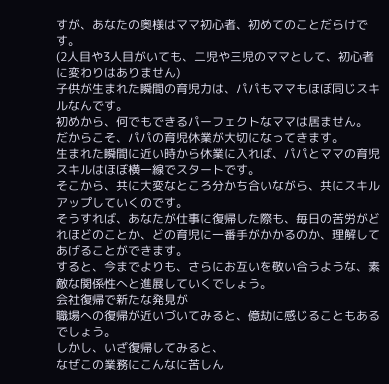すが、あなたの奥様はママ初心者、初めてのことだらけです。
(2人目や3人目がいても、二児や三児のママとして、初心者に変わりはありません)
子供が生まれた瞬間の育児力は、パパもママもほぼ同じスキルなんです。
初めから、何でもできるパーフェクトなママは居ません。
だからこそ、パパの育児休業が大切になってきます。
生まれた瞬間に近い時から休業に入れば、パパとママの育児スキルはほぼ横一線でスタートです。
そこから、共に大変なところ分かち合いながら、共にスキルアップしていくのです。
そうすれば、あなたが仕事に復帰した際も、毎日の苦労がどれほどのことか、どの育児に一番手がかかるのか、理解してあげることができます。
すると、今までよりも、さらにお互いを敬い合うような、素敵な関係性へと進展していくでしょう。
会社復帰で新たな発見が
職場への復帰が近いづいてみると、億劫に感じることもあるでしょう。
しかし、いざ復帰してみると、
なぜこの業務にこんなに苦しん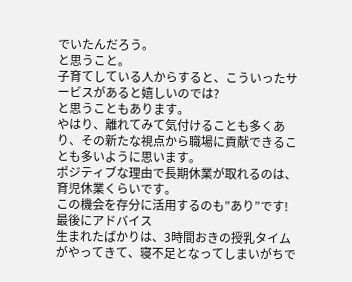でいたんだろう。
と思うこと。
子育てしている人からすると、こういったサービスがあると嬉しいのでは?
と思うこともあります。
やはり、離れてみて気付けることも多くあり、その新たな視点から職場に貢献できることも多いように思います。
ポジティブな理由で長期休業が取れるのは、育児休業くらいです。
この機会を存分に活用するのも”あり”です!
最後にアドバイス
生まれたばかりは、3時間おきの授乳タイムがやってきて、寝不足となってしまいがちで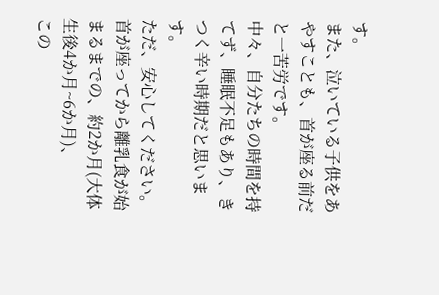す。
また、泣いている子供をあやすことも、首が座る前だと一苦労です。
中々、自分たちの時間を持てず、睡眠不足もあり、きつく辛い時期だと思います。
ただ、安心してください。
首が座ってから離乳食が始まるまでの、約2か月(大体生後4か月~6か月)、
この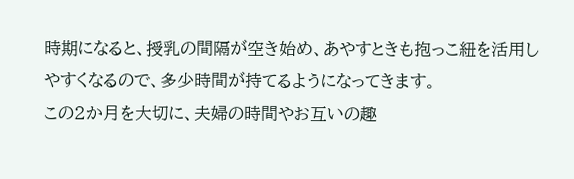時期になると、授乳の間隔が空き始め、あやすときも抱っこ紐を活用しやすくなるので、多少時間が持てるようになってきます。
この2か月を大切に、夫婦の時間やお互いの趣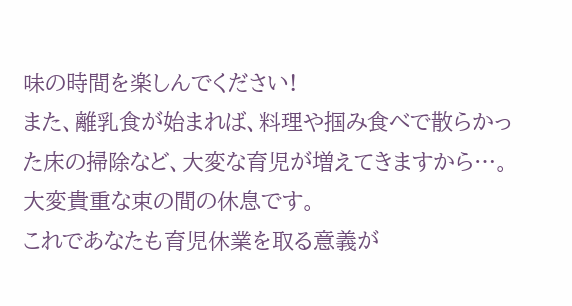味の時間を楽しんでください!
また、離乳食が始まれば、料理や掴み食べで散らかった床の掃除など、大変な育児が増えてきますから…。
大変貴重な束の間の休息です。
これであなたも育児休業を取る意義が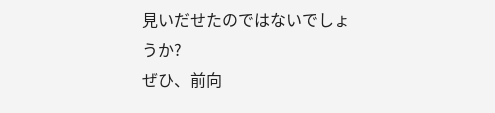見いだせたのではないでしょうか?
ぜひ、前向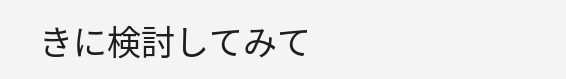きに検討してみて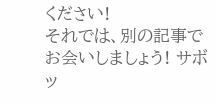ください!
それでは、別の記事でお会いしましょう! サボッ